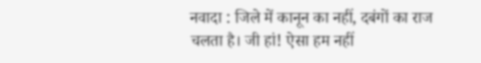नवादा : जिले में कानून का नहीं, दबंगों का राज चलता है। जी हां! ऐसा हम नहीं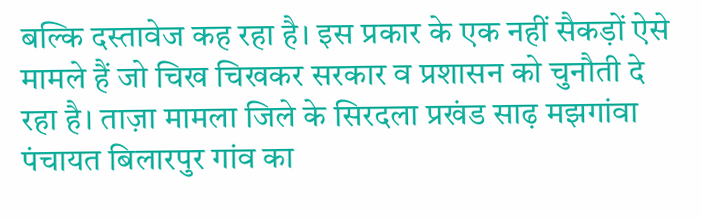बल्कि दस्तावेज कह रहा है। इस प्रकार के एक नहीं सैकड़ों ऐसे मामले हैं जो चिख चिखकर सरकार व प्रशासन को चुनौती दे रहा है। ताज़ा मामला जिले के सिरदला प्रखंड साढ़ मझगांवा पंचायत बिलारपुर गांव का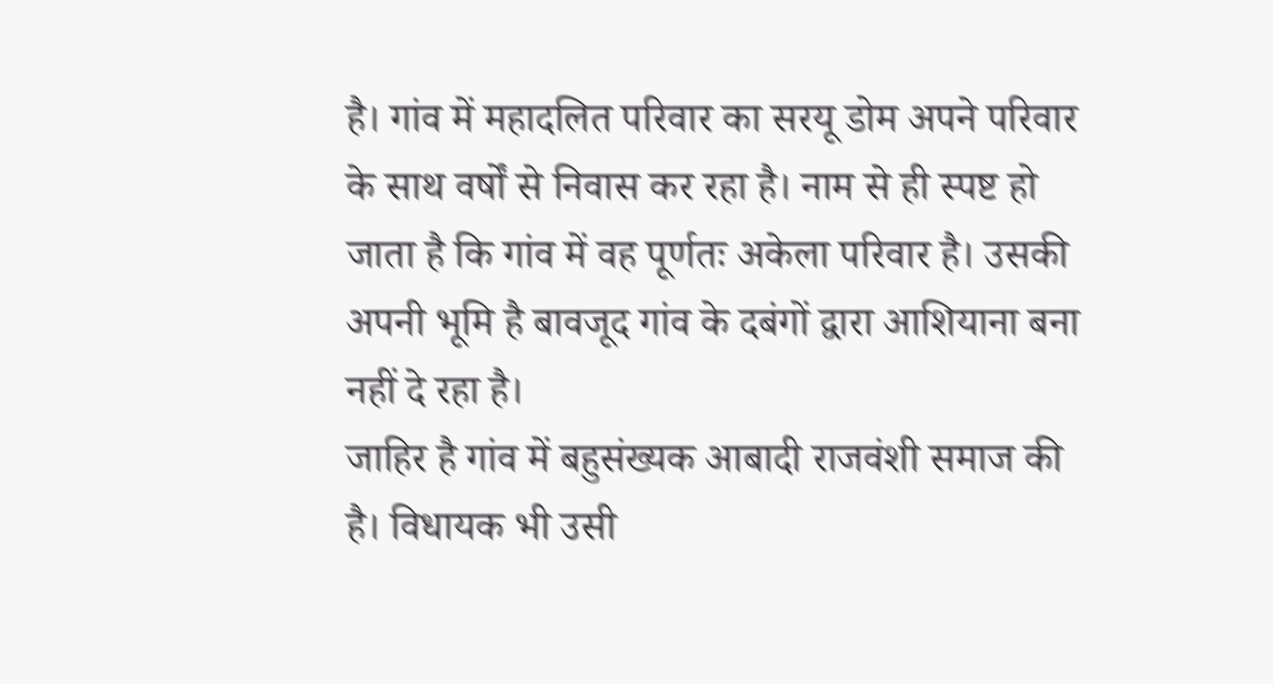है। गांव में महादलित परिवार का सरयू डोम अपने परिवार के साथ वर्षों से निवास कर रहा है। नाम से ही स्पष्ट हो जाता है कि गांव में वह पूर्णतः अकेला परिवार है। उसकी अपनी भूमि है बावजूद गांव के दबंगों द्वारा आशियाना बना नहीं दे रहा है।
जाहिर है गांव में बहुसंख्यक आबादी राजवंशी समाज की है। विधायक भी उसी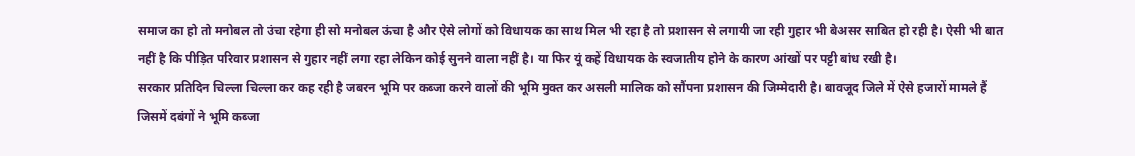समाज का हो तो मनोबल तो उंचा रहेगा ही सो मनोबल ऊंचा है और ऐसे लोगों को विधायक का साथ मिल भी रहा है तो प्रशासन से लगायी जा रही गुहार भी बेअसर साबित हो रही है। ऐसी भी बात नहीं है कि पीड़ित परिवार प्रशासन से गुहार नहीं लगा रहा लेकिन कोई सुनने वाला नहीं है। या फिर यूं कहें विधायक के स्वजातीय होने के कारण आंखों पर पट्टी बांध रखी है।
सरकार प्रतिदिन चिल्ला चिल्ला कर कह रही है जबरन भूमि पर कब्जा करने वालों की भूमि मुक्त कर असली मालिक को सौंपना प्रशासन की जिम्मेदारी है। बावजूद जिले में ऐसे हजारों मामले हैं जिसमें दबंगों ने भूमि कब्जा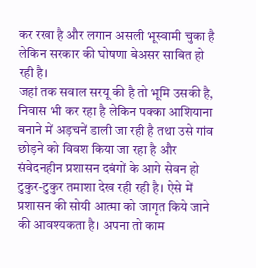कर रखा है और लगान असली भूस्वामी चुका है लेकिन सरकार की घोषणा बेअसर साबित हो रही है।
जहां तक सवाल सरयू की है तो भूमि उसकी है, निवास भी कर रहा है लेकिन पक्का आशियाना बनाने में अड़चनें डाली जा रही है तथा उसे गांव छोड़ने को विवश किया जा रहा है और संवेदनहीन प्रशासन दबंगों के आगे सेवन हो टुकुर-टुकुर तमाशा देख रही रही है। ऐसे में प्रशासन की सोयी आत्मा को जागृत किये जाने की आवश्यकता है। अपना तो काम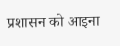प्रशासन को आइना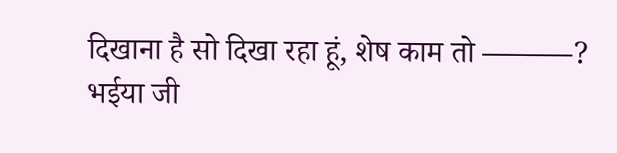दिखाना है सो दिखा रहा हूं, शेष काम तो ———?
भईया जी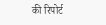की रिपोर्ट